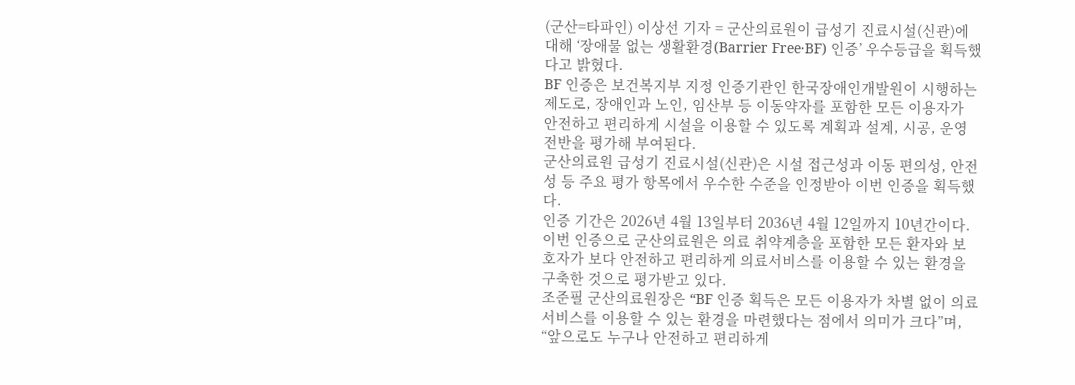(군산=타파인) 이상선 기자 = 군산의료원이 급성기 진료시설(신관)에 대해 ‘장애물 없는 생활환경(Barrier Free·BF) 인증’ 우수등급을 획득했다고 밝혔다.
BF 인증은 보건복지부 지정 인증기관인 한국장애인개발원이 시행하는 제도로, 장애인과 노인, 임산부 등 이동약자를 포함한 모든 이용자가 안전하고 편리하게 시설을 이용할 수 있도록 계획과 설계, 시공, 운영 전반을 평가해 부여된다.
군산의료원 급성기 진료시설(신관)은 시설 접근성과 이동 편의성, 안전성 등 주요 평가 항목에서 우수한 수준을 인정받아 이번 인증을 획득했다.
인증 기간은 2026년 4월 13일부터 2036년 4월 12일까지 10년간이다.
이번 인증으로 군산의료원은 의료 취약계층을 포함한 모든 환자와 보호자가 보다 안전하고 편리하게 의료서비스를 이용할 수 있는 환경을 구축한 것으로 평가받고 있다.
조준필 군산의료원장은 “BF 인증 획득은 모든 이용자가 차별 없이 의료서비스를 이용할 수 있는 환경을 마련했다는 점에서 의미가 크다”며, “앞으로도 누구나 안전하고 편리하게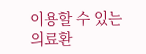이용할 수 있는 의료환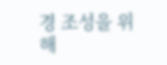경 조성을 위해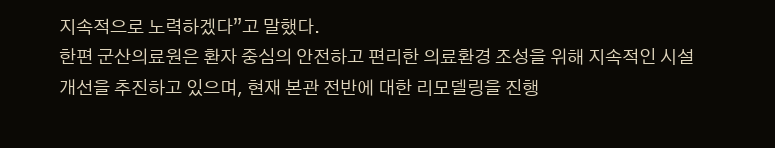지속적으로 노력하겠다”고 말했다.
한편 군산의료원은 환자 중심의 안전하고 편리한 의료환경 조성을 위해 지속적인 시설 개선을 추진하고 있으며, 현재 본관 전반에 대한 리모델링을 진행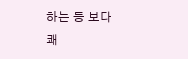하는 등 보다 쾌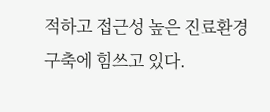적하고 접근성 높은 진료환경 구축에 힘쓰고 있다.